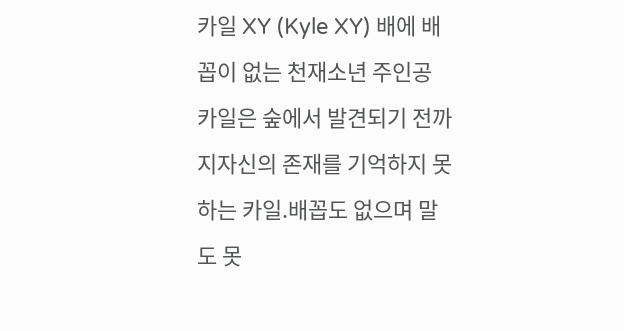카일 XY (Kyle XY) 배에 배꼽이 없는 천재소년 주인공 카일은 숲에서 발견되기 전까지자신의 존재를 기억하지 못하는 카일.배꼽도 없으며 말도 못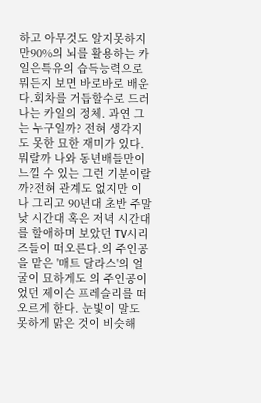하고 아무것도 알지못하지만90%의 뇌를 활용하는 카일은특유의 습득능력으로 뭐든지 보면 바로바로 배운다.회차를 거듭할수로 드러나는 카일의 정체. 과연 그는 누구일까? 전혀 생각지도 못한 묘한 재미가 있다.뭐랄까 나와 동년배들만이 느낄 수 있는 그런 기분이랄까?전혀 관계도 없지만 이나 그리고 90년대 초반 주말 낮 시간대 혹은 저녁 시간대를 할애하며 보았던 TV시리즈들이 떠오른다.의 주인공을 맡은 '매트 달라스'의 얼굴이 묘하게도 의 주인공이었던 제이슨 프레슬리를 떠오르게 한다. 눈빛이 말도 못하게 맑은 것이 비슷해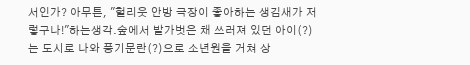서인가? 아무튼, "헐리웃 안방 극장이 좋아하는 생김새가 저렇구나!"하는생각.숲에서 발가벗은 채 쓰러져 있던 아이(?)는 도시로 나와 풍기문란(?)으로 소년원을 거쳐 상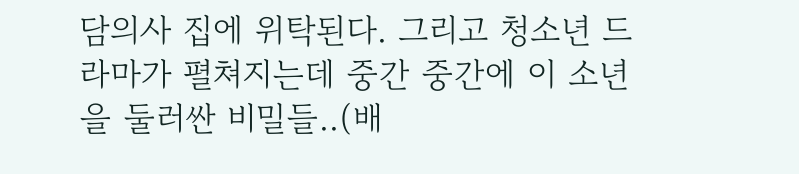담의사 집에 위탁된다. 그리고 청소년 드라마가 펼쳐지는데 중간 중간에 이 소년을 둘러싼 비밀들..(배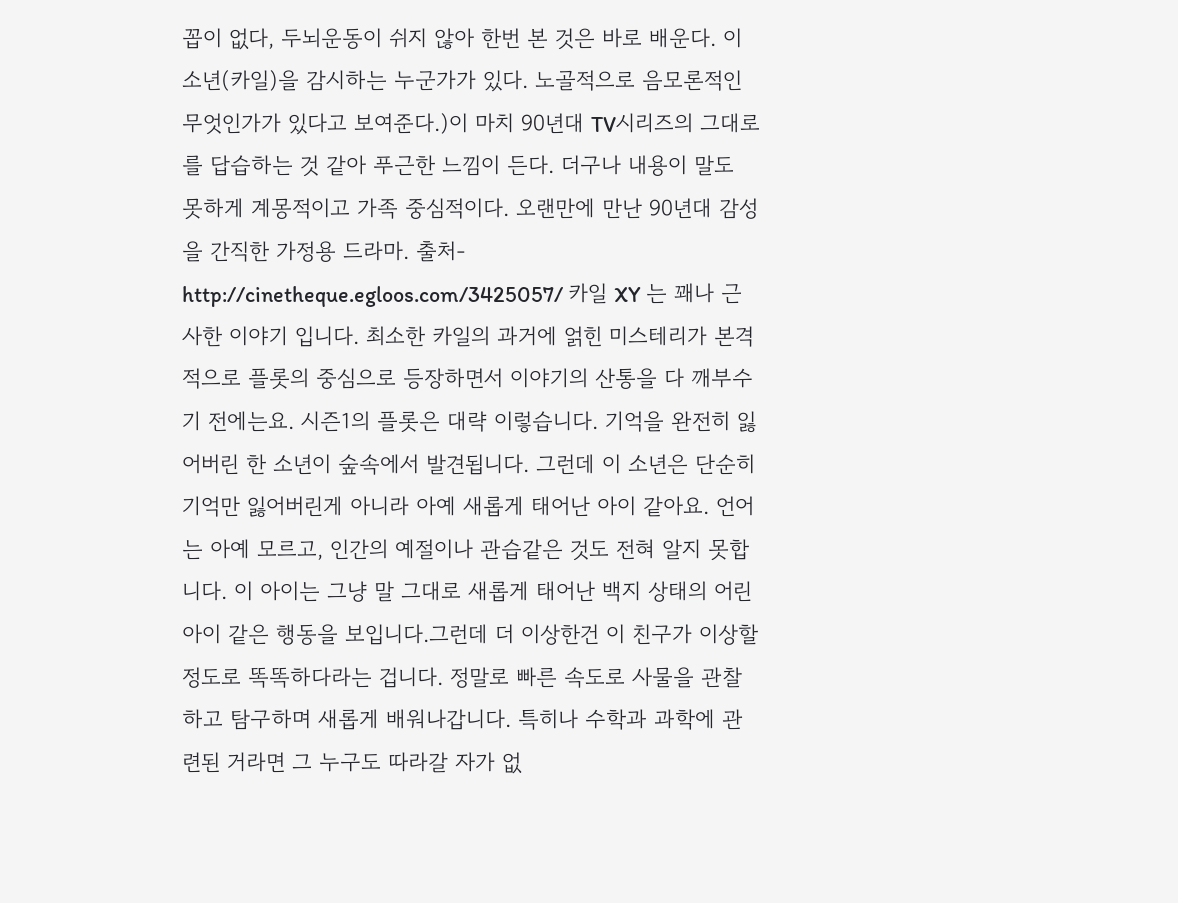꼽이 없다, 두뇌운동이 쉬지 않아 한번 본 것은 바로 배운다. 이 소년(카일)을 감시하는 누군가가 있다. 노골적으로 음모론적인 무엇인가가 있다고 보여준다.)이 마치 90년대 TV시리즈의 그대로를 답습하는 것 같아 푸근한 느낌이 든다. 더구나 내용이 말도 못하게 계몽적이고 가족 중심적이다. 오랜만에 만난 90년대 감성을 간직한 가정용 드라마. 출처-http://cinetheque.egloos.com/3425057/ 카일 XY 는 꽤나 근사한 이야기 입니다. 최소한 카일의 과거에 얽힌 미스테리가 본격적으로 플롯의 중심으로 등장하면서 이야기의 산통을 다 깨부수기 전에는요. 시즌1의 플롯은 대략 이렇습니다. 기억을 완전히 잃어버린 한 소년이 숲속에서 발견됩니다. 그런데 이 소년은 단순히 기억만 잃어버린게 아니라 아예 새롭게 태어난 아이 같아요. 언어는 아예 모르고, 인간의 예절이나 관습같은 것도 전혀 알지 못합니다. 이 아이는 그냥 말 그대로 새롭게 태어난 백지 상태의 어린 아이 같은 행동을 보입니다.그런데 더 이상한건 이 친구가 이상할 정도로 똑똑하다라는 겁니다. 정말로 빠른 속도로 사물을 관찰하고 탐구하며 새롭게 배워나갑니다. 특히나 수학과 과학에 관련된 거라면 그 누구도 따라갈 자가 없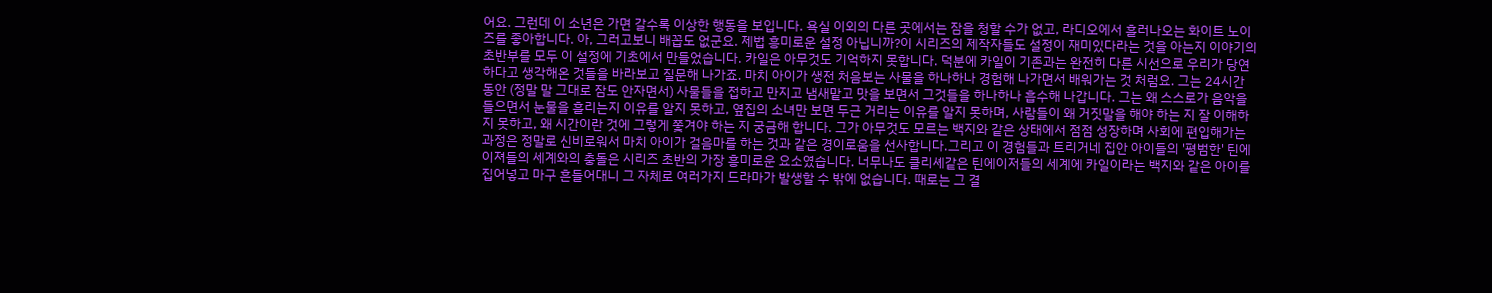어요. 그런데 이 소년은 가면 갈수록 이상한 행동을 보입니다. 욕실 이외의 다른 곳에서는 잠을 청할 수가 없고, 라디오에서 흘러나오는 화이트 노이즈를 좋아합니다. 아, 그러고보니 배꼽도 없군요. 제법 흥미로운 설정 아닙니까?이 시리즈의 제작자들도 설정이 재미있다라는 것을 아는지 이야기의 초반부를 모두 이 설정에 기초에서 만들었습니다. 카일은 아무것도 기억하지 못합니다. 덕분에 카일이 기존과는 완전히 다른 시선으로 우리가 당연하다고 생각해온 것들을 바라보고 질문해 나가죠. 마치 아이가 생전 처음보는 사물을 하나하나 경험해 나가면서 배워가는 것 처럼요. 그는 24시간 동안 (정말 말 그대로 잠도 안자면서) 사물들을 접하고 만지고 냄새맡고 맛을 보면서 그것들을 하나하나 흡수해 나갑니다. 그는 왜 스스로가 음악을 들으면서 눈물을 흘리는지 이유를 알지 못하고, 옆집의 소녀만 보면 두근 거리는 이유를 알지 못하며, 사람들이 왜 거짓말을 해야 하는 지 잘 이해하지 못하고, 왜 시간이란 것에 그렇게 쫓겨야 하는 지 궁금해 합니다. 그가 아무것도 모르는 백지와 같은 상태에서 점점 성장하며 사회에 편입해가는 과정은 정말로 신비로워서 마치 아이가 걸음마를 하는 것과 같은 경이로움을 선사합니다.그리고 이 경험들과 트리거네 집안 아이들의 '평범한' 틴에이져들의 세계와의 충돌은 시리즈 초반의 가장 흥미로운 요소였습니다. 너무나도 클리셰같은 틴에이저들의 세계에 카일이라는 백지와 같은 아이를 집어넣고 마구 흔들어대니 그 자체로 여러가지 드라마가 발생할 수 밖에 없습니다. 때로는 그 결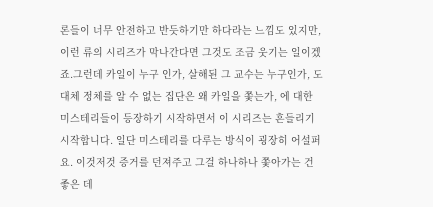론들이 너무 안전하고 반듯하기만 하다라는 느낌도 있지만, 이런 류의 시리즈가 막나간다면 그것도 조금 웃기는 일이겠죠.그런데 카일이 누구 인가, 살해된 그 교수는 누구인가, 도대체 정체를 알 수 없는 집단은 왜 카일을 쫓는가, 에 대한 미스테리들이 등장하기 시작하면서 이 시리즈는 흔들리기 시작합니다. 일단 미스테리를 다루는 방식이 굉장히 어설퍼요. 이것저것 증거를 던져주고 그걸 하나하나 쫓아가는 건 좋은 데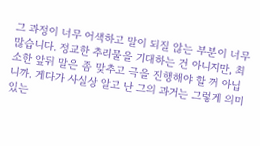그 과정이 너무 어색하고 말이 되질 않는 부분이 너무 많습니다. 정교한 추리물을 기대하는 건 아니지만, 최소한 앞뒤 말은 좀 맞추고 극을 진행해야 할 꺼 아닙니까. 게다가 사실상 알고 난 그의 과거는 그렇게 의미있는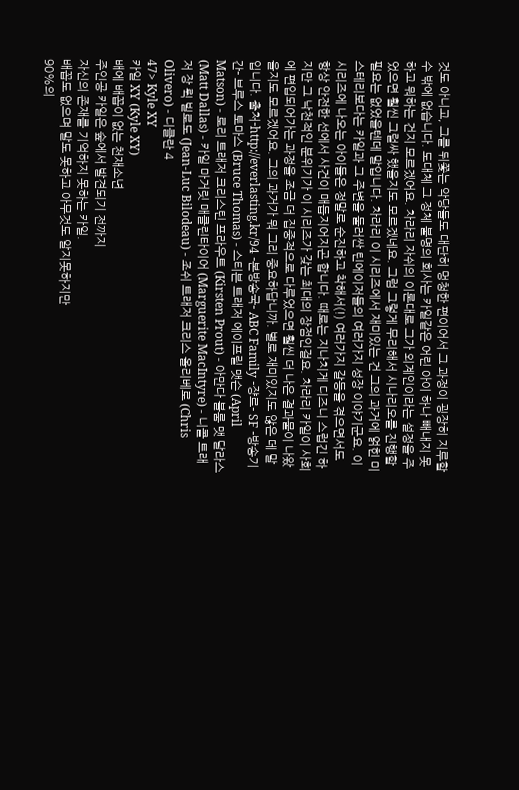것도 아니고, 그를 뒤쫓는 악당들도 대단히 멍청한 편이어서 그 과정이 굉장히 지루할 수 밖에 없습니다. 도대체 그 정체 불명의 회사는 카일같은 어린 아이 하나 빼내지 못하고 뭐하는 건지 모르겠어요. 차라리 자쉬의 이론대로 그가 외계인이라는 설정을 주었으면 훨씬 그럴싸 했을지도 모르겠네요. 그럼 그렇게 무리해서 시나리오를 진행할 필요는 없었을텐데 말입니다. 차라리 이 시리즈에서 재미있는 건 그의 과거에 얽힌 미스테리보다는 카일과 그 주변을 둘러싼 틴에이저들의 여러가지 성장 이야기군요. 이 시리즈에 나오는 아이들은 정말로 순진하고 착해서(!) 여러가지 갈등을 겪으면서도 항상 안전한 선에서 사건이 매듭지어지곤 합니다. 때로는 지나치게 디즈니 스럽긴 하지만 그 낙천적인 분위기가 이 시리즈가 갖는 최대의 장점인걸요. 차라리 카일이 사회에 편입되어가는 과정을 조금 더 집중적으로 다루었으면 훨씬 더 나은 결과물이 나왔을지도 모르겠어요. 그의 과거가 뭐 그리 중요하답니까. 별로 재미있지도 않은 데 말입니다. 출처-http://everlasting.kr/94 -본방송국- ABC Family -쟝르- SF -방송기간- 브루스 토마스 (Bruce Thomas) - 스티븐 트래저 에이프릴 맷슨 (April Matson) - 로리 트래저 크리스틴 프라우트 (Kirsten Prout) - 아만다 블룸 맷 달라스 (Matt Dallas) - 카일 마거릿 매클린타이어 (Marguerite MacIntyre) - 니콜 트래저 장 뤽 빌로도 (Jean-Luc Bilodeau) - 조쉬 트래저 크리스 올리베로 (Chris Olivero) - 디클란 4
47> Kyle XY
카일 XY (Kyle XY)
배에 배꼽이 없는 천재소년
주인공 카일은 숲에서 발견되기 전까지
자신의 존재를 기억하지 못하는 카일.
배꼽도 없으며 말도 못하고 아무것도 알지못하지만
90%의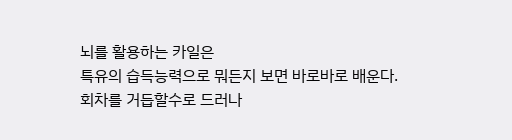뇌를 활용하는 카일은
특유의 습득능력으로 뭐든지 보면 바로바로 배운다.
회차를 거듭할수로 드러나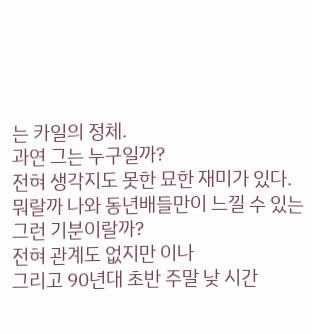는 카일의 정체.
과연 그는 누구일까?
전혀 생각지도 못한 묘한 재미가 있다.
뭐랄까 나와 동년배들만이 느낄 수 있는 그런 기분이랄까?
전혀 관계도 없지만 이나
그리고 90년대 초반 주말 낮 시간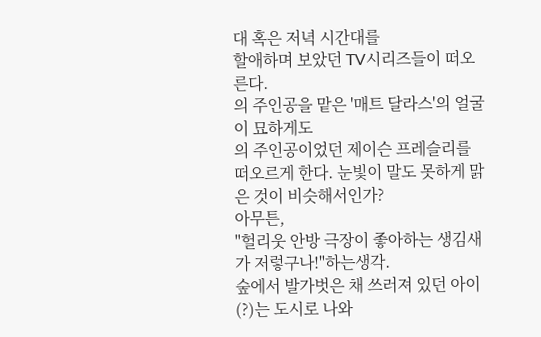대 혹은 저녁 시간대를
할애하며 보았던 TV시리즈들이 떠오른다.
의 주인공을 맡은 '매트 달라스'의 얼굴이 묘하게도
의 주인공이었던 제이슨 프레슬리를
떠오르게 한다. 눈빛이 말도 못하게 맑은 것이 비슷해서인가?
아무튼,
"헐리웃 안방 극장이 좋아하는 생김새가 저렇구나!"하는생각.
숲에서 발가벗은 채 쓰러져 있던 아이(?)는 도시로 나와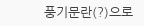풍기문란(?)으로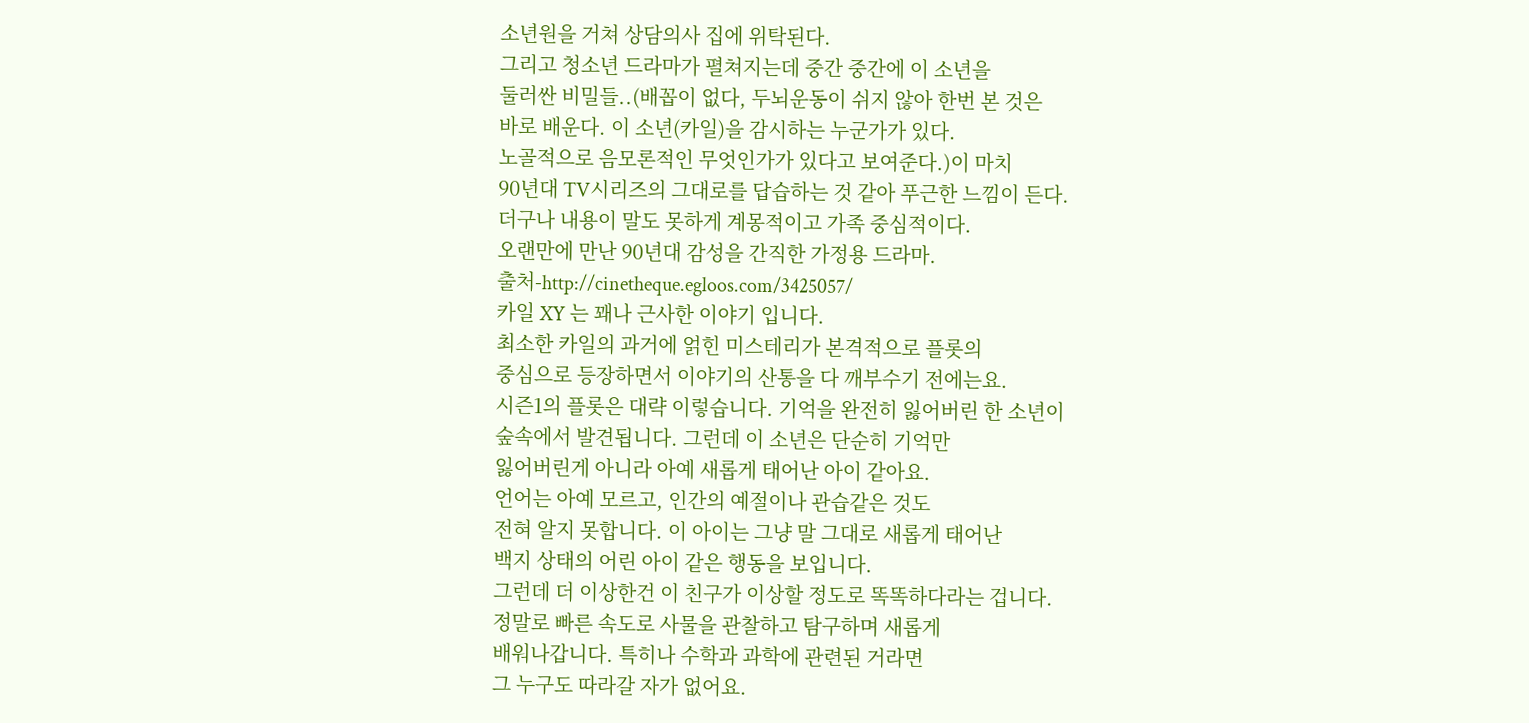소년원을 거쳐 상담의사 집에 위탁된다.
그리고 청소년 드라마가 펼쳐지는데 중간 중간에 이 소년을
둘러싼 비밀들..(배꼽이 없다, 두뇌운동이 쉬지 않아 한번 본 것은
바로 배운다. 이 소년(카일)을 감시하는 누군가가 있다.
노골적으로 음모론적인 무엇인가가 있다고 보여준다.)이 마치
90년대 TV시리즈의 그대로를 답습하는 것 같아 푸근한 느낌이 든다.
더구나 내용이 말도 못하게 계몽적이고 가족 중심적이다.
오랜만에 만난 90년대 감성을 간직한 가정용 드라마.
출처-http://cinetheque.egloos.com/3425057/
카일 XY 는 꽤나 근사한 이야기 입니다.
최소한 카일의 과거에 얽힌 미스테리가 본격적으로 플롯의
중심으로 등장하면서 이야기의 산통을 다 깨부수기 전에는요.
시즌1의 플롯은 대략 이렇습니다. 기억을 완전히 잃어버린 한 소년이
숲속에서 발견됩니다. 그런데 이 소년은 단순히 기억만
잃어버린게 아니라 아예 새롭게 태어난 아이 같아요.
언어는 아예 모르고, 인간의 예절이나 관습같은 것도
전혀 알지 못합니다. 이 아이는 그냥 말 그대로 새롭게 태어난
백지 상태의 어린 아이 같은 행동을 보입니다.
그런데 더 이상한건 이 친구가 이상할 정도로 똑똑하다라는 겁니다.
정말로 빠른 속도로 사물을 관찰하고 탐구하며 새롭게
배워나갑니다. 특히나 수학과 과학에 관련된 거라면
그 누구도 따라갈 자가 없어요.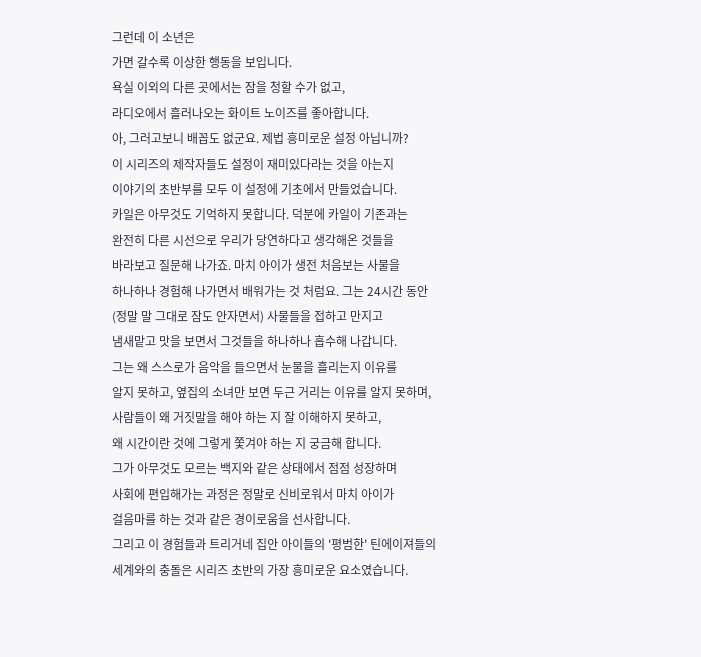그런데 이 소년은
가면 갈수록 이상한 행동을 보입니다.
욕실 이외의 다른 곳에서는 잠을 청할 수가 없고,
라디오에서 흘러나오는 화이트 노이즈를 좋아합니다.
아, 그러고보니 배꼽도 없군요. 제법 흥미로운 설정 아닙니까?
이 시리즈의 제작자들도 설정이 재미있다라는 것을 아는지
이야기의 초반부를 모두 이 설정에 기초에서 만들었습니다.
카일은 아무것도 기억하지 못합니다. 덕분에 카일이 기존과는
완전히 다른 시선으로 우리가 당연하다고 생각해온 것들을
바라보고 질문해 나가죠. 마치 아이가 생전 처음보는 사물을
하나하나 경험해 나가면서 배워가는 것 처럼요. 그는 24시간 동안
(정말 말 그대로 잠도 안자면서) 사물들을 접하고 만지고
냄새맡고 맛을 보면서 그것들을 하나하나 흡수해 나갑니다.
그는 왜 스스로가 음악을 들으면서 눈물을 흘리는지 이유를
알지 못하고, 옆집의 소녀만 보면 두근 거리는 이유를 알지 못하며,
사람들이 왜 거짓말을 해야 하는 지 잘 이해하지 못하고,
왜 시간이란 것에 그렇게 쫓겨야 하는 지 궁금해 합니다.
그가 아무것도 모르는 백지와 같은 상태에서 점점 성장하며
사회에 편입해가는 과정은 정말로 신비로워서 마치 아이가
걸음마를 하는 것과 같은 경이로움을 선사합니다.
그리고 이 경험들과 트리거네 집안 아이들의 '평범한' 틴에이져들의
세계와의 충돌은 시리즈 초반의 가장 흥미로운 요소였습니다.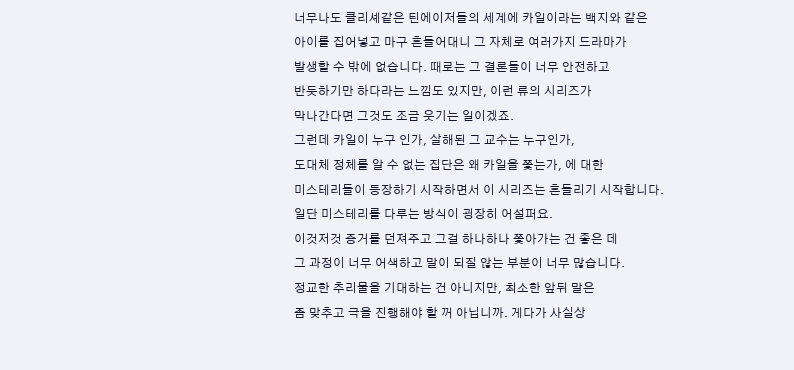너무나도 클리셰같은 틴에이저들의 세계에 카일이라는 백지와 같은
아이를 집어넣고 마구 흔들어대니 그 자체로 여러가지 드라마가
발생할 수 밖에 없습니다. 때로는 그 결론들이 너무 안전하고
반듯하기만 하다라는 느낌도 있지만, 이런 류의 시리즈가
막나간다면 그것도 조금 웃기는 일이겠죠.
그런데 카일이 누구 인가, 살해된 그 교수는 누구인가,
도대체 정체를 알 수 없는 집단은 왜 카일을 쫓는가, 에 대한
미스테리들이 등장하기 시작하면서 이 시리즈는 흔들리기 시작합니다.
일단 미스테리를 다루는 방식이 굉장히 어설퍼요.
이것저것 증거를 던져주고 그걸 하나하나 쫓아가는 건 좋은 데
그 과정이 너무 어색하고 말이 되질 않는 부분이 너무 많습니다.
정교한 추리물을 기대하는 건 아니지만, 최소한 앞뒤 말은
좀 맞추고 극을 진행해야 할 꺼 아닙니까. 게다가 사실상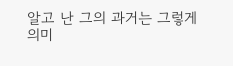알고 난 그의 과거는 그렇게 의미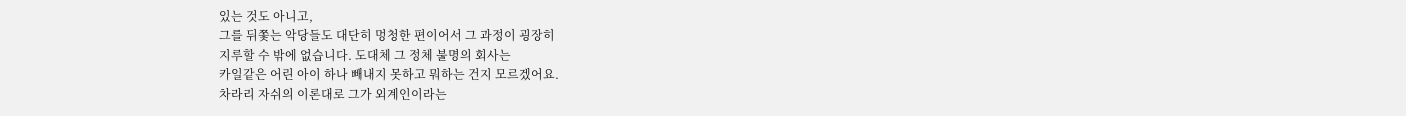있는 것도 아니고,
그를 뒤쫓는 악당들도 대단히 멍청한 편이어서 그 과정이 굉장히
지루할 수 밖에 없습니다. 도대체 그 정체 불명의 회사는
카일같은 어린 아이 하나 빼내지 못하고 뭐하는 건지 모르겠어요.
차라리 자쉬의 이론대로 그가 외계인이라는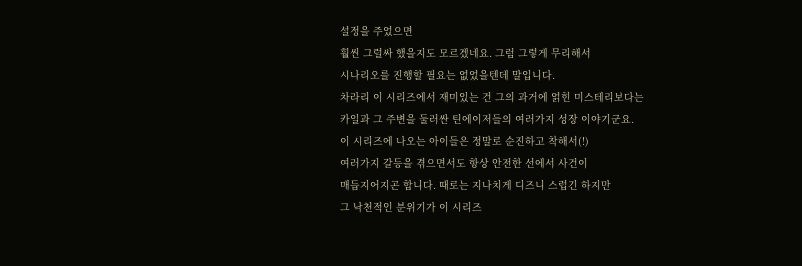설정을 주었으면
훨씬 그럴싸 했을지도 모르겠네요. 그럼 그렇게 무리해서
시나리오를 진행할 필요는 없었을텐데 말입니다.
차라리 이 시리즈에서 재미있는 건 그의 과거에 얽힌 미스테리보다는
카일과 그 주변을 둘러싼 틴에이저들의 여러가지 성장 이야기군요.
이 시리즈에 나오는 아이들은 정말로 순진하고 착해서(!)
여러가지 갈등을 겪으면서도 항상 안전한 선에서 사건이
매듭지어지곤 합니다. 때로는 지나치게 디즈니 스럽긴 하지만
그 낙천적인 분위기가 이 시리즈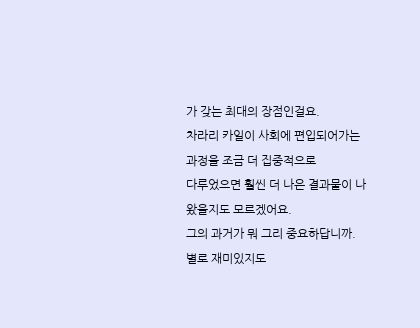가 갖는 최대의 장점인걸요.
차라리 카일이 사회에 편입되어가는 과정을 조금 더 집중적으로
다루었으면 훨씬 더 나은 결과물이 나왔을지도 모르겠어요.
그의 과거가 뭐 그리 중요하답니까.
별로 재미있지도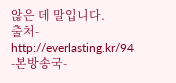않은 데 말입니다.
출처-http://everlasting.kr/94
-본방송국-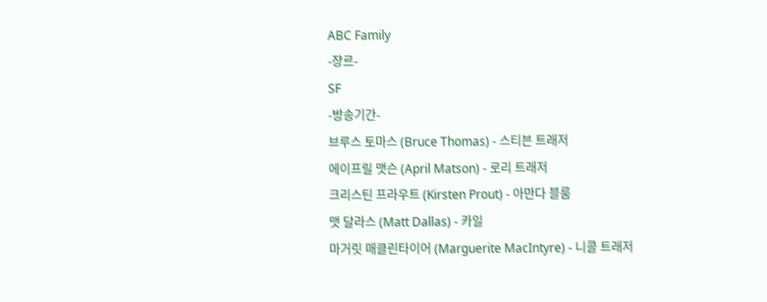ABC Family
-쟝르-
SF
-방송기간-
브루스 토마스 (Bruce Thomas) - 스티븐 트래저
에이프릴 맷슨 (April Matson) - 로리 트래저
크리스틴 프라우트 (Kirsten Prout) - 아만다 블룸
맷 달라스 (Matt Dallas) - 카일
마거릿 매클린타이어 (Marguerite MacIntyre) - 니콜 트래저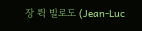장 뤽 빌로도 (Jean-Luc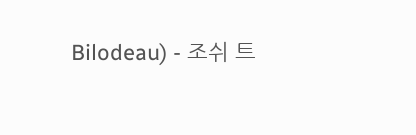Bilodeau) - 조쉬 트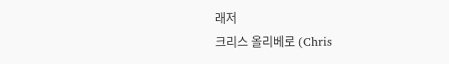래저
크리스 올리베로 (Chris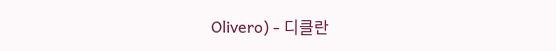Olivero) - 디클란